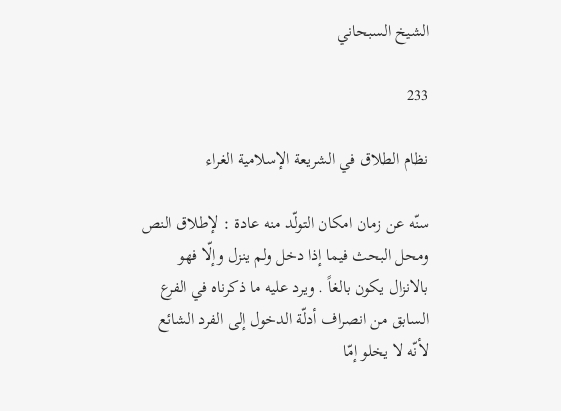الشيخ السبحاني

233

نظام الطلاق في الشريعة الإسلامية الغراء

سنّه عن زمان امكان التولّد منه عادة : لإطلاق النص ومحل البحث فيما إذا دخل ولم ينزل وإلّا فهو بالانزال يكون بالغاً . ويرد عليه ما ذكرناه في الفرع السابق من انصراف أدلّة الدخول إلى الفرد الشائع لأنّه لا يخلو إمّا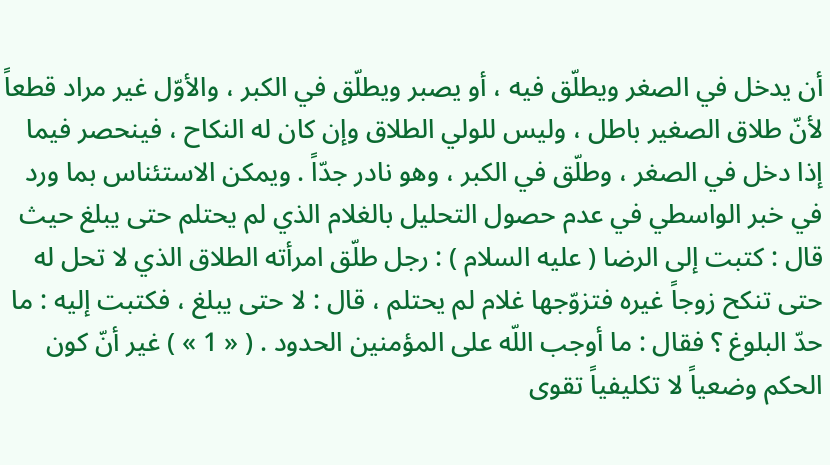أن يدخل في الصغر ويطلّق فيه ، أو يصبر ويطلّق في الكبر ، والأوّل غير مراد قطعاً لأنّ طلاق الصغير باطل ، وليس للولي الطلاق وإن كان له النكاح ، فينحصر فيما إذا دخل في الصغر ، وطلّق في الكبر ، وهو نادر جدّاً . ويمكن الاستئناس بما ورد في خبر الواسطي في عدم حصول التحليل بالغلام الذي لم يحتلم حتى يبلغ حيث قال : كتبت إلى الرضا ( عليه السلام ) : رجل طلّق امرأته الطلاق الذي لا تحل له حتى تنكح زوجاً غيره فتزوّجها غلام لم يحتلم ، قال : لا حتى يبلغ ، فكتبت إليه : ما حدّ البلوغ ؟ فقال : ما أوجب اللّه على المؤمنين الحدود . ( « 1 » ) غير أنّ كون الحكم وضعياً لا تكليفياً تقوى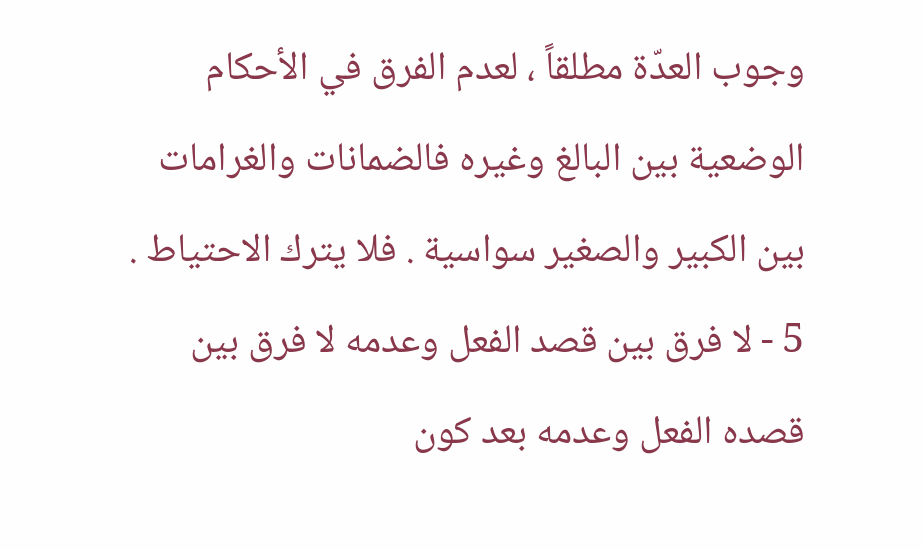وجوب العدّة مطلقاً ، لعدم الفرق في الأحكام الوضعية بين البالغ وغيره فالضمانات والغرامات بين الكبير والصغير سواسية . فلا يترك الاحتياط . 5 - لا فرق بين قصد الفعل وعدمه لا فرق بين قصده الفعل وعدمه بعد كون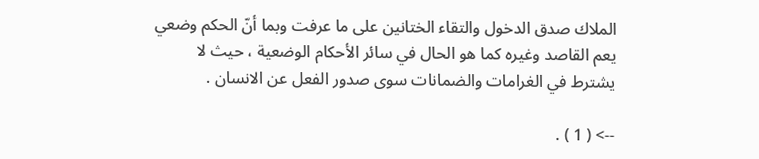الملاك صدق الدخول والتقاء الختانين على ما عرفت وبما أنّ الحكم وضعي يعم القاصد وغيره كما هو الحال في سائر الأحكام الوضعية ، حيث لا يشترط في الغرامات والضمانات سوى صدور الفعل عن الانسان .

--> ( 1 ) .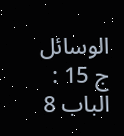الوسائل ج 15 : الباب 8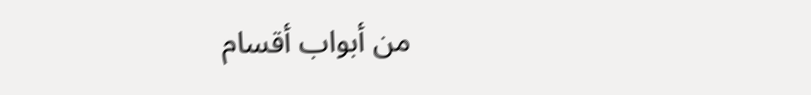من أبواب أقسام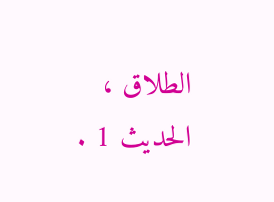الطلاق ، الحديث 1 .